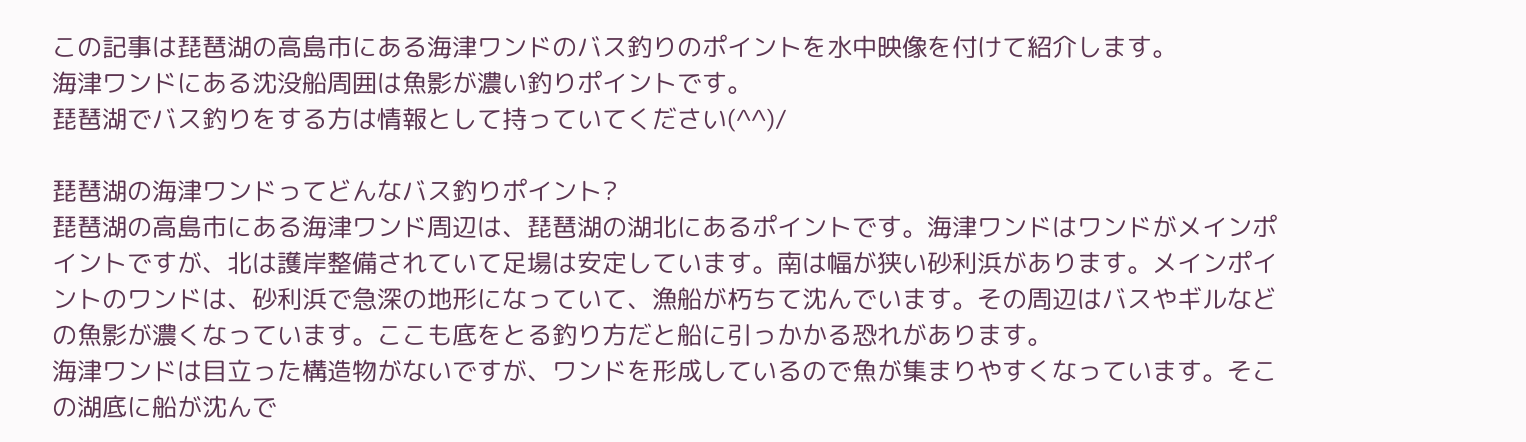この記事は琵琶湖の高島市にある海津ワンドのバス釣りのポイントを水中映像を付けて紹介します。
海津ワンドにある沈没船周囲は魚影が濃い釣りポイントです。
琵琶湖でバス釣りをする方は情報として持っていてください(^^)/

琵琶湖の海津ワンドってどんなバス釣りポイント?
琵琶湖の高島市にある海津ワンド周辺は、琵琶湖の湖北にあるポイントです。海津ワンドはワンドがメインポイントですが、北は護岸整備されていて足場は安定しています。南は幅が狭い砂利浜があります。メインポイントのワンドは、砂利浜で急深の地形になっていて、漁船が朽ちて沈んでいます。その周辺はバスやギルなどの魚影が濃くなっています。ここも底をとる釣り方だと船に引っかかる恐れがあります。
海津ワンドは目立った構造物がないですが、ワンドを形成しているので魚が集まりやすくなっています。そこの湖底に船が沈んで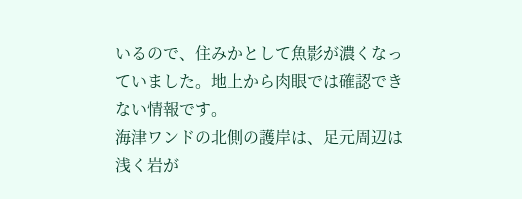いるので、住みかとして魚影が濃くなっていました。地上から肉眼では確認できない情報です。
海津ワンドの北側の護岸は、足元周辺は浅く岩が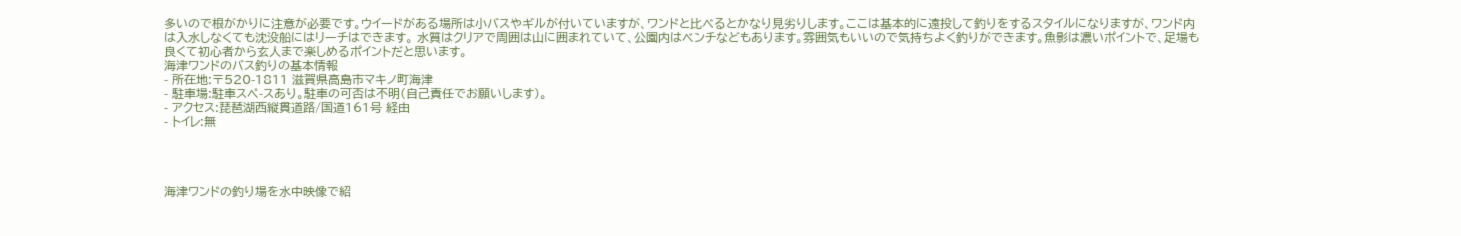多いので根がかりに注意が必要です。ウイードがある場所は小バスやギルが付いていますが、ワンドと比べるとかなり見劣りします。ここは基本的に遠投して釣りをするスタイルになりますが、ワンド内は入水しなくても沈没船にはリーチはできます。 水質はクリアで周囲は山に囲まれていて、公園内はベンチなどもあります。雰囲気もいいので気持ちよく釣りができます。魚影は濃いポイントで、足場も良くて初心者から玄人まで楽しめるポイントだと思います。
海津ワンドのバス釣りの基本情報
- 所在地:〒520-1811 滋賀県高島市マキノ町海津
- 駐車場:駐車スペ-スあり。駐車の可否は不明(自己責任でお願いします)。
- アクセス:琵琶湖西縦貫道路/国道161号 経由
- トイレ:無




海津ワンドの釣り場を水中映像で紹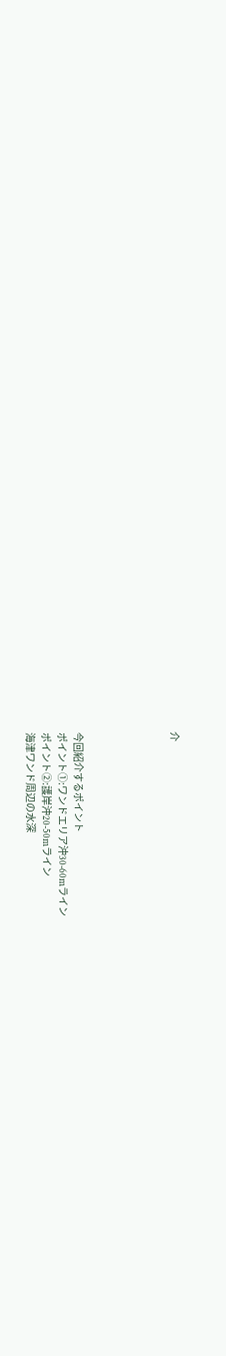介





今回紹介するポイント
ポイント①:ワンドエリア沖30-60mライン
ポイント②:護岸沖20-50mライン
海津ワンド周辺の水深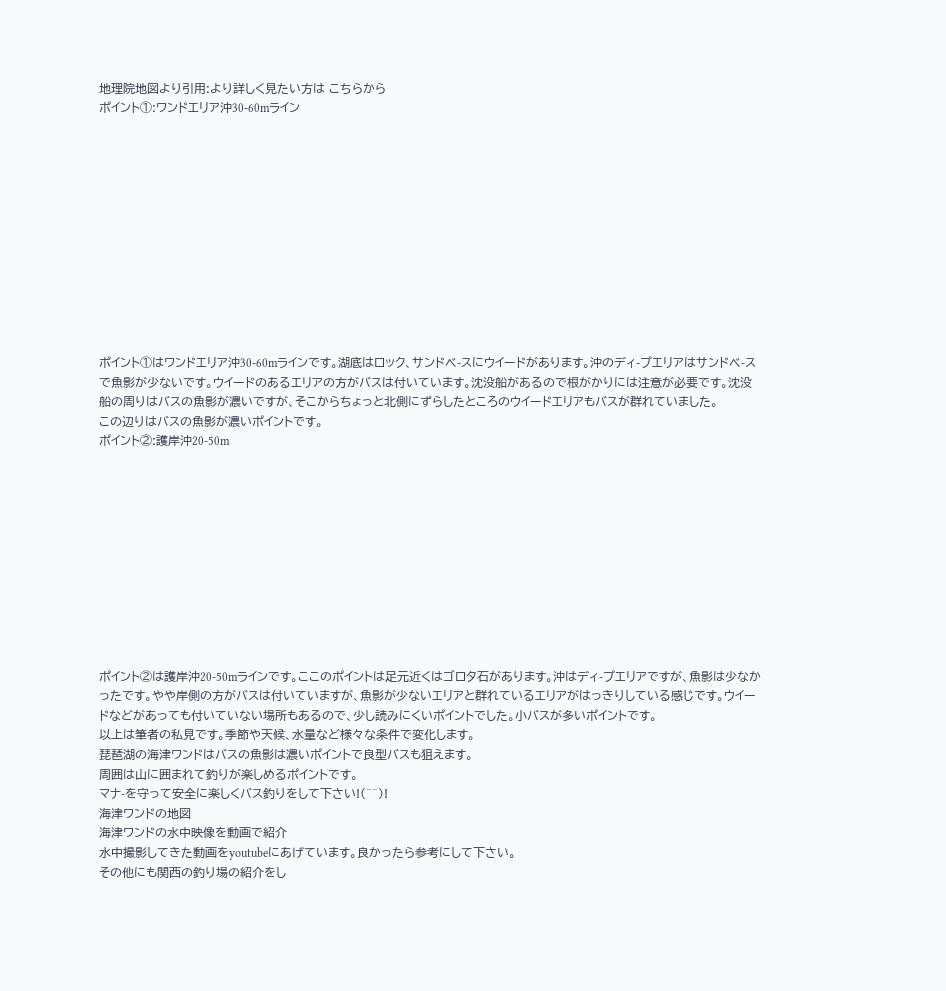地理院地図より引用:より詳しく見たい方は こちらから
ポイント①:ワンドエリア沖30-60mライン












ポイント①はワンドエリア沖30-60mラインです。湖底はロック、サンドベ-スにウイードがあります。沖のディ-プエリアはサンドベ-スで魚影が少ないです。ウイードのあるエリアの方がバスは付いています。沈没船があるので根がかりには注意が必要です。沈没船の周りはバスの魚影が濃いですが、そこからちょっと北側にずらしたところのウイードエリアもバスが群れていました。
この辺りはバスの魚影が濃いポイントです。
ポイント②:護岸沖20-50m











ポイント②は護岸沖20-50mラインです。ここのポイントは足元近くはゴロタ石があります。沖はディ-プエリアですが、魚影は少なかったです。やや岸側の方がバスは付いていますが、魚影が少ないエリアと群れているエリアがはっきりしている感じです。ウイードなどがあっても付いていない場所もあるので、少し読みにくいポイントでした。小バスが多いポイントです。
以上は筆者の私見です。季節や天候、水量など様々な条件で変化します。
琵琶湖の海津ワンドはバスの魚影は濃いポイントで良型バスも狙えます。
周囲は山に囲まれて釣りが楽しめるポイントです。
マナ-を守って安全に楽しくバス釣りをして下さい!(^^)!
海津ワンドの地図
海津ワンドの水中映像を動画で紹介
水中撮影してきた動画をyoutubeにあげています。良かったら参考にして下さい。
その他にも関西の釣り場の紹介をし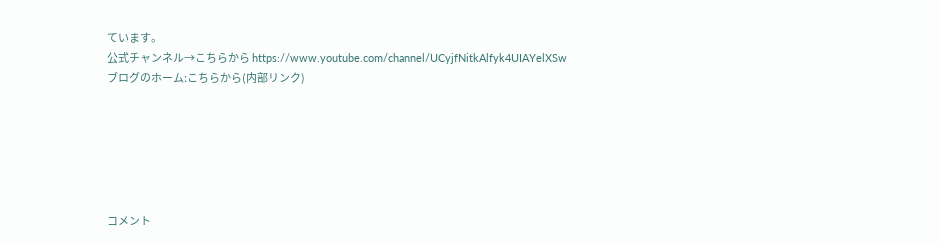ています。
公式チャンネル→こちらから https://www.youtube.com/channel/UCyjfNitkAlfyk4UIAYelXSw
ブログのホーム:こちらから(内部リンク)






コメント